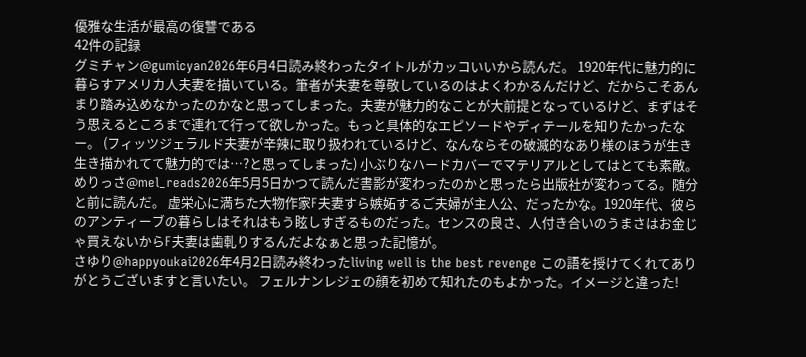優雅な生活が最高の復讐である
42件の記録
グミチャン@gumicyan2026年6月4日読み終わったタイトルがカッコいいから読んだ。 1920年代に魅力的に暮らすアメリカ人夫妻を描いている。筆者が夫妻を尊敬しているのはよくわかるんだけど、だからこそあんまり踏み込めなかったのかなと思ってしまった。夫妻が魅力的なことが大前提となっているけど、まずはそう思えるところまで連れて行って欲しかった。もっと具体的なエピソードやディテールを知りたかったなー。 (フィッツジェラルド夫妻が辛辣に取り扱われているけど、なんならその破滅的なあり様のほうが生き生き描かれてて魅力的では…?と思ってしまった) 小ぶりなハードカバーでマテリアルとしてはとても素敵。
めりっさ@mel_reads2026年5月5日かつて読んだ書影が変わったのかと思ったら出版社が変わってる。随分と前に読んだ。 虚栄心に満ちた大物作家F夫妻すら嫉妬するご夫婦が主人公、だったかな。1920年代、彼らのアンティーブの暮らしはそれはもう眩しすぎるものだった。センスの良さ、人付き合いのうまさはお金じゃ買えないからF夫妻は歯軋りするんだよなぁと思った記憶が。
さゆり@happyoukai2026年4月2日読み終わったliving well is the best revenge この語を授けてくれてありがとうございますと言いたい。 フェルナンレジェの顔を初めて知れたのもよかった。イメージと違った!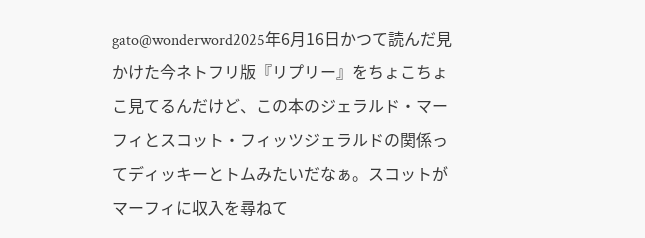gato@wonderword2025年6月16日かつて読んだ見かけた今ネトフリ版『リプリー』をちょこちょこ見てるんだけど、この本のジェラルド・マーフィとスコット・フィッツジェラルドの関係ってディッキーとトムみたいだなぁ。スコットがマーフィに収入を尋ねて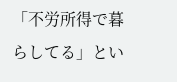「不労所得で暮らしてる」とい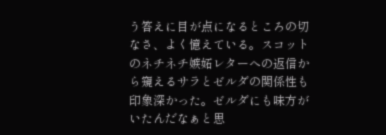う答えに目が点になるところの切なさ、よく憶えている。スコットのネチネチ嫉妬レターへの返信から窺えるサラとゼルダの関係性も印象深かった。ゼルダにも味方がいたんだなぁと思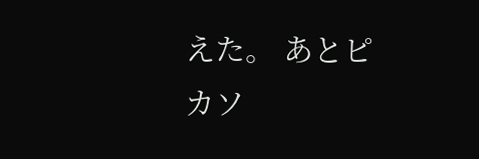えた。 あとピカソ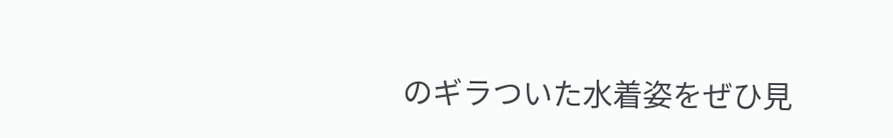のギラついた水着姿をぜひ見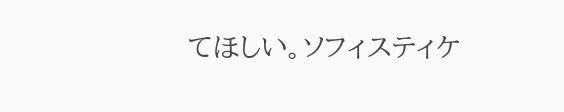てほしい。ソフィスティケ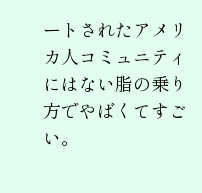ートされたアメリカ人コミュニティにはない脂の乗り方でやばくてすごい。